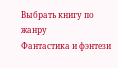Выбрать книгу по жанру
Фантастика и фэнтези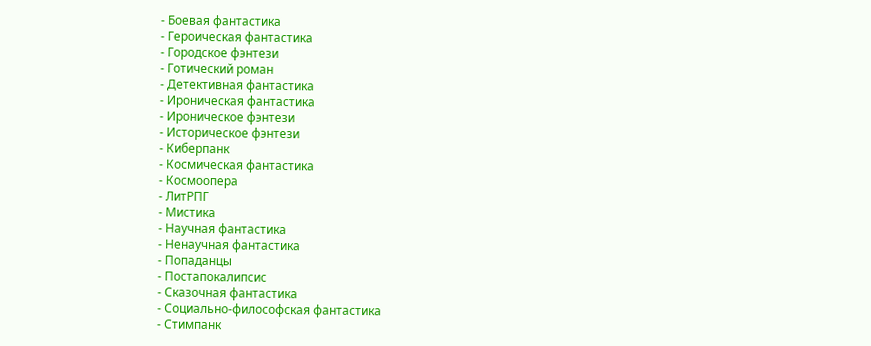- Боевая фантастика
- Героическая фантастика
- Городское фэнтези
- Готический роман
- Детективная фантастика
- Ироническая фантастика
- Ироническое фэнтези
- Историческое фэнтези
- Киберпанк
- Космическая фантастика
- Космоопера
- ЛитРПГ
- Мистика
- Научная фантастика
- Ненаучная фантастика
- Попаданцы
- Постапокалипсис
- Сказочная фантастика
- Социально-философская фантастика
- Стимпанк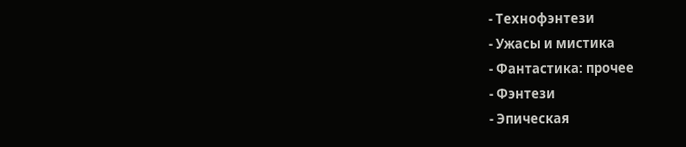- Технофэнтези
- Ужасы и мистика
- Фантастика: прочее
- Фэнтези
- Эпическая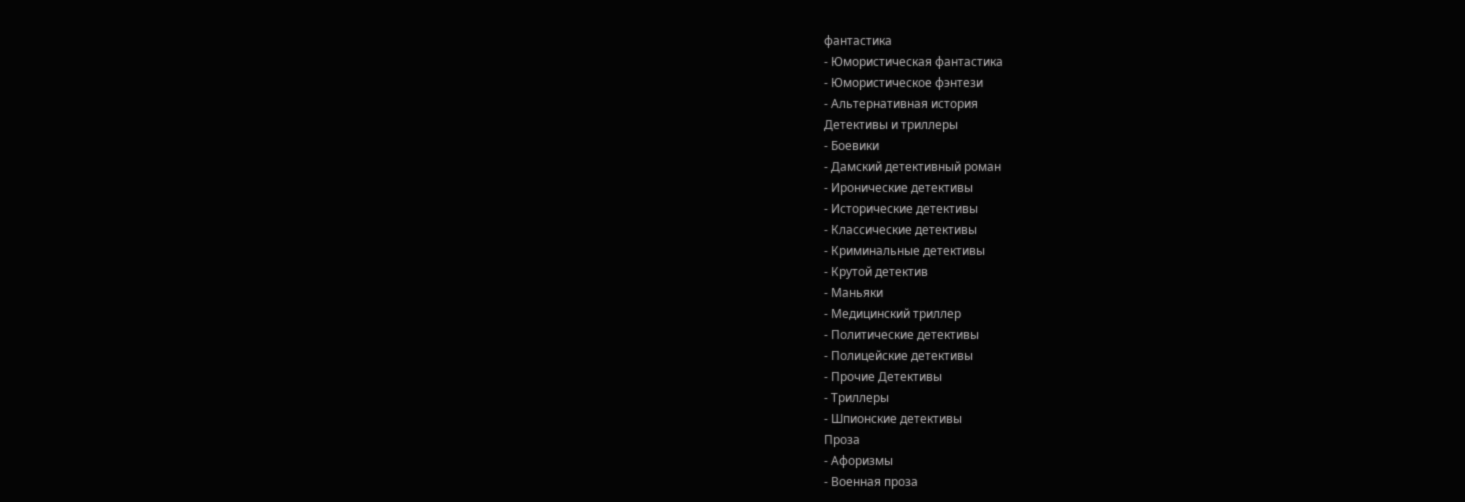фантастика
- Юмористическая фантастика
- Юмористическое фэнтези
- Альтернативная история
Детективы и триллеры
- Боевики
- Дамский детективный роман
- Иронические детективы
- Исторические детективы
- Классические детективы
- Криминальные детективы
- Крутой детектив
- Маньяки
- Медицинский триллер
- Политические детективы
- Полицейские детективы
- Прочие Детективы
- Триллеры
- Шпионские детективы
Проза
- Афоризмы
- Военная проза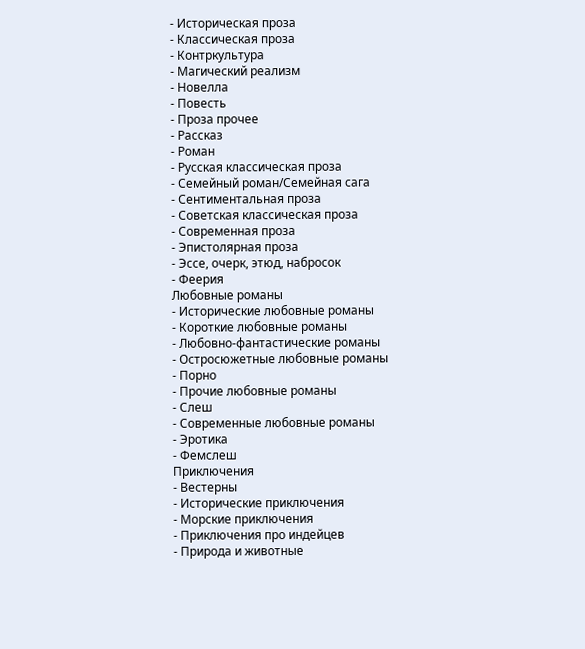- Историческая проза
- Классическая проза
- Контркультура
- Магический реализм
- Новелла
- Повесть
- Проза прочее
- Рассказ
- Роман
- Русская классическая проза
- Семейный роман/Семейная сага
- Сентиментальная проза
- Советская классическая проза
- Современная проза
- Эпистолярная проза
- Эссе, очерк, этюд, набросок
- Феерия
Любовные романы
- Исторические любовные романы
- Короткие любовные романы
- Любовно-фантастические романы
- Остросюжетные любовные романы
- Порно
- Прочие любовные романы
- Слеш
- Современные любовные романы
- Эротика
- Фемслеш
Приключения
- Вестерны
- Исторические приключения
- Морские приключения
- Приключения про индейцев
- Природа и животные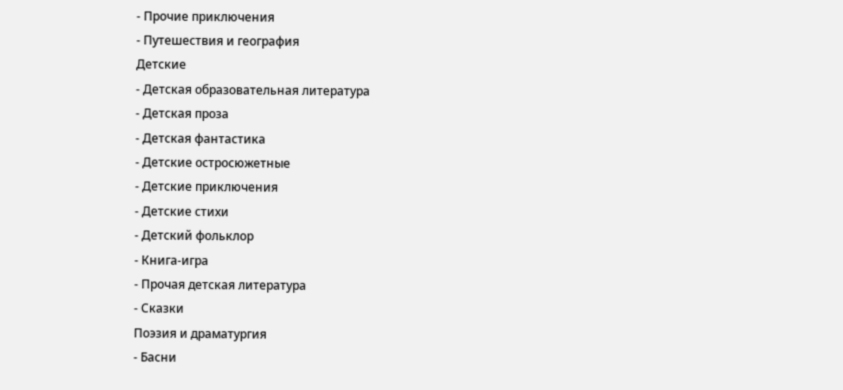- Прочие приключения
- Путешествия и география
Детские
- Детская образовательная литература
- Детская проза
- Детская фантастика
- Детские остросюжетные
- Детские приключения
- Детские стихи
- Детский фольклор
- Книга-игра
- Прочая детская литература
- Сказки
Поэзия и драматургия
- Басни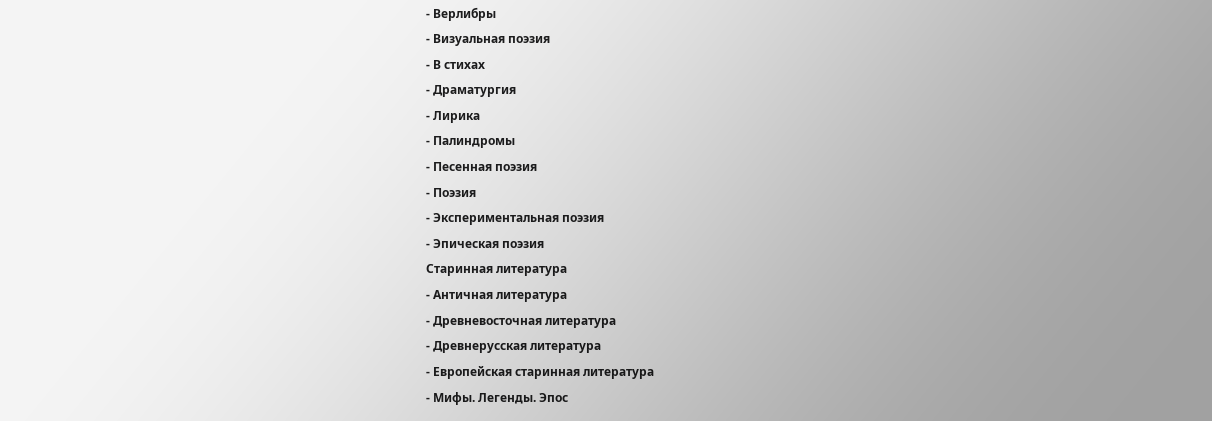- Верлибры
- Визуальная поэзия
- В стихах
- Драматургия
- Лирика
- Палиндромы
- Песенная поэзия
- Поэзия
- Экспериментальная поэзия
- Эпическая поэзия
Старинная литература
- Античная литература
- Древневосточная литература
- Древнерусская литература
- Европейская старинная литература
- Мифы. Легенды. Эпос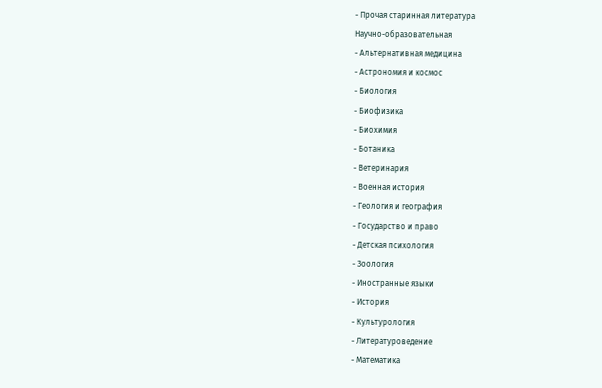- Прочая старинная литература
Научно-образовательная
- Альтернативная медицина
- Астрономия и космос
- Биология
- Биофизика
- Биохимия
- Ботаника
- Ветеринария
- Военная история
- Геология и география
- Государство и право
- Детская психология
- Зоология
- Иностранные языки
- История
- Культурология
- Литературоведение
- Математика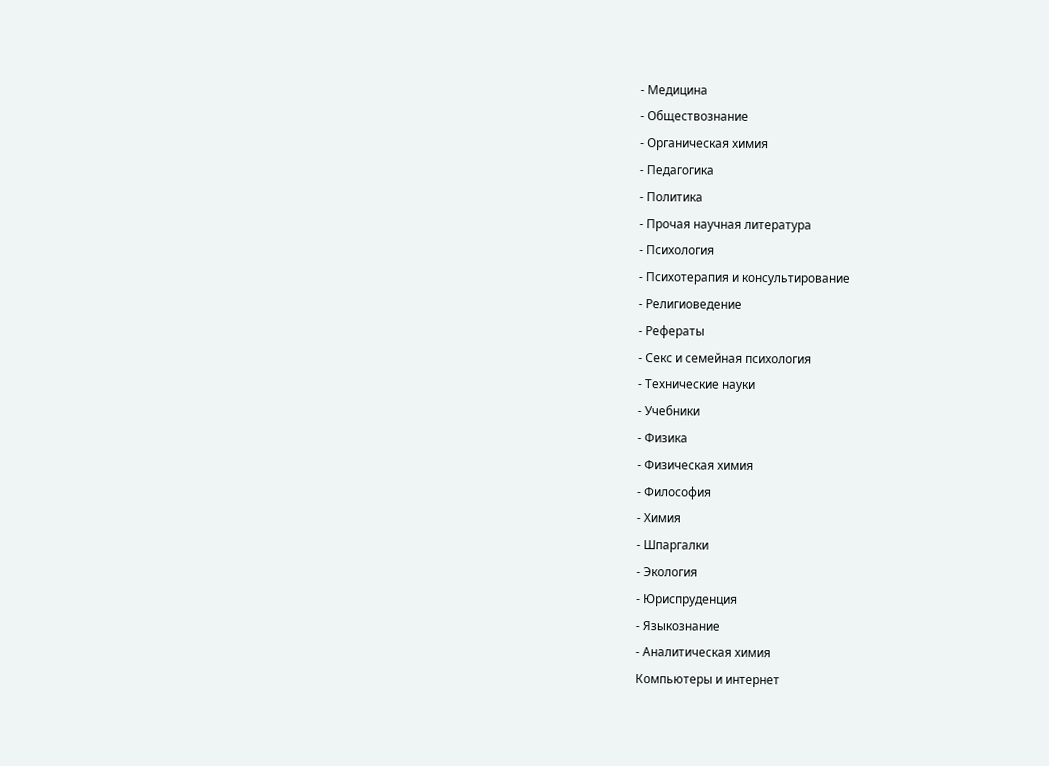- Медицина
- Обществознание
- Органическая химия
- Педагогика
- Политика
- Прочая научная литература
- Психология
- Психотерапия и консультирование
- Религиоведение
- Рефераты
- Секс и семейная психология
- Технические науки
- Учебники
- Физика
- Физическая химия
- Философия
- Химия
- Шпаргалки
- Экология
- Юриспруденция
- Языкознание
- Аналитическая химия
Компьютеры и интернет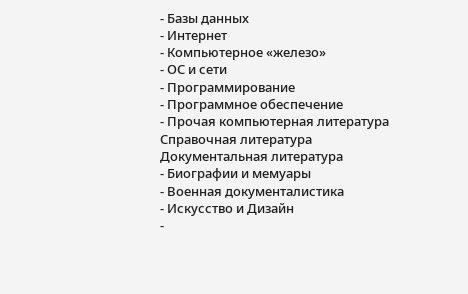- Базы данных
- Интернет
- Компьютерное «железо»
- ОС и сети
- Программирование
- Программное обеспечение
- Прочая компьютерная литература
Справочная литература
Документальная литература
- Биографии и мемуары
- Военная документалистика
- Искусство и Дизайн
-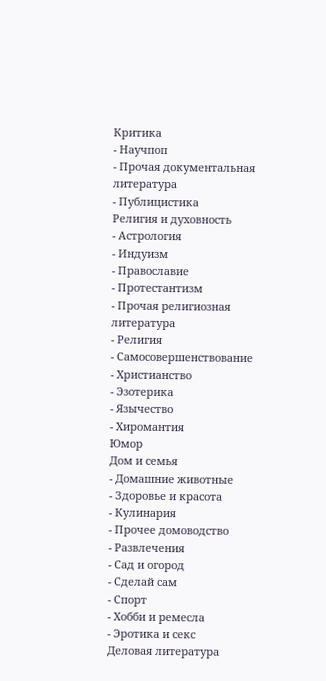Критика
- Научпоп
- Прочая документальная литература
- Публицистика
Религия и духовность
- Астрология
- Индуизм
- Православие
- Протестантизм
- Прочая религиозная литература
- Религия
- Самосовершенствование
- Христианство
- Эзотерика
- Язычество
- Хиромантия
Юмор
Дом и семья
- Домашние животные
- Здоровье и красота
- Кулинария
- Прочее домоводство
- Развлечения
- Сад и огород
- Сделай сам
- Спорт
- Хобби и ремесла
- Эротика и секс
Деловая литература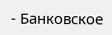- Банковское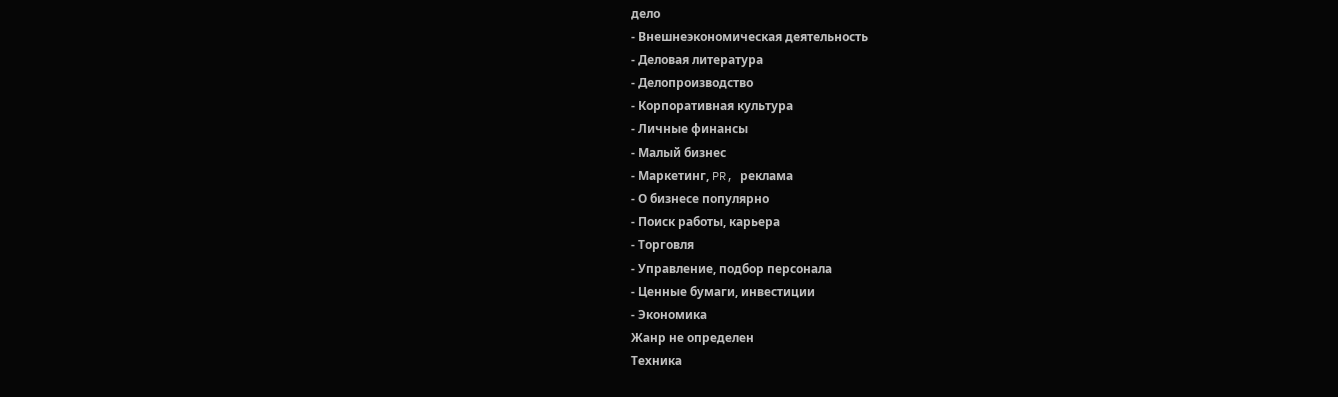дело
- Внешнеэкономическая деятельность
- Деловая литература
- Делопроизводство
- Корпоративная культура
- Личные финансы
- Малый бизнес
- Маркетинг, PR, реклама
- О бизнесе популярно
- Поиск работы, карьера
- Торговля
- Управление, подбор персонала
- Ценные бумаги, инвестиции
- Экономика
Жанр не определен
Техника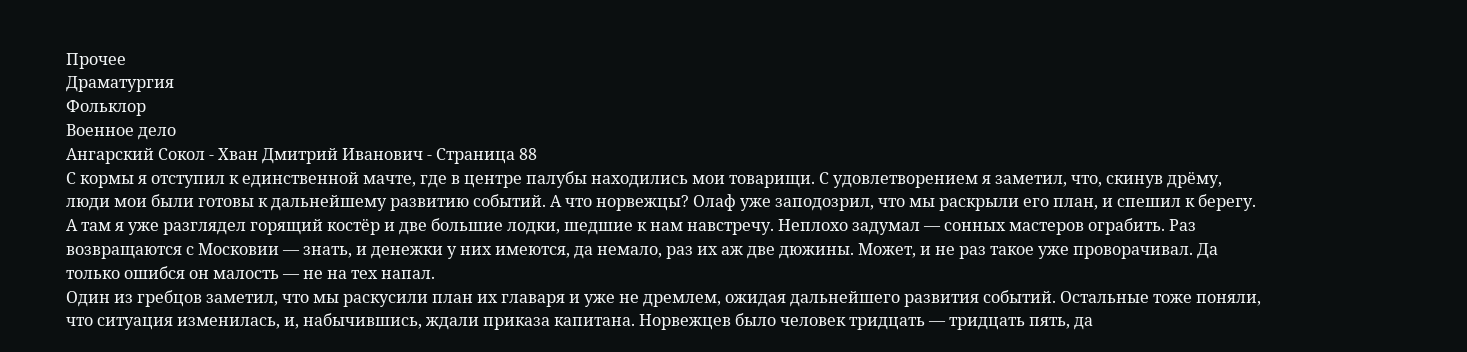Прочее
Драматургия
Фольклор
Военное дело
Ангарский Сокол - Хван Дмитрий Иванович - Страница 88
С кормы я отступил к единственной мачте, где в центре палубы находились мои товарищи. С удовлетворением я заметил, что, скинув дрёму, люди мои были готовы к дальнейшему развитию событий. А что норвежцы? Олаф уже заподозрил, что мы раскрыли его план, и спешил к берегу. А там я уже разглядел горящий костёр и две большие лодки, шедшие к нам навстречу. Неплохо задумал — сонных мастеров ограбить. Раз возвращаются с Московии — знать, и денежки у них имеются, да немало, раз их аж две дюжины. Может, и не раз такое уже проворачивал. Да только ошибся он малость — не на тех напал.
Один из гребцов заметил, что мы раскусили план их главаря и уже не дремлем, ожидая дальнейшего развития событий. Остальные тоже поняли, что ситуация изменилась, и, набычившись, ждали приказа капитана. Норвежцев было человек тридцать — тридцать пять, да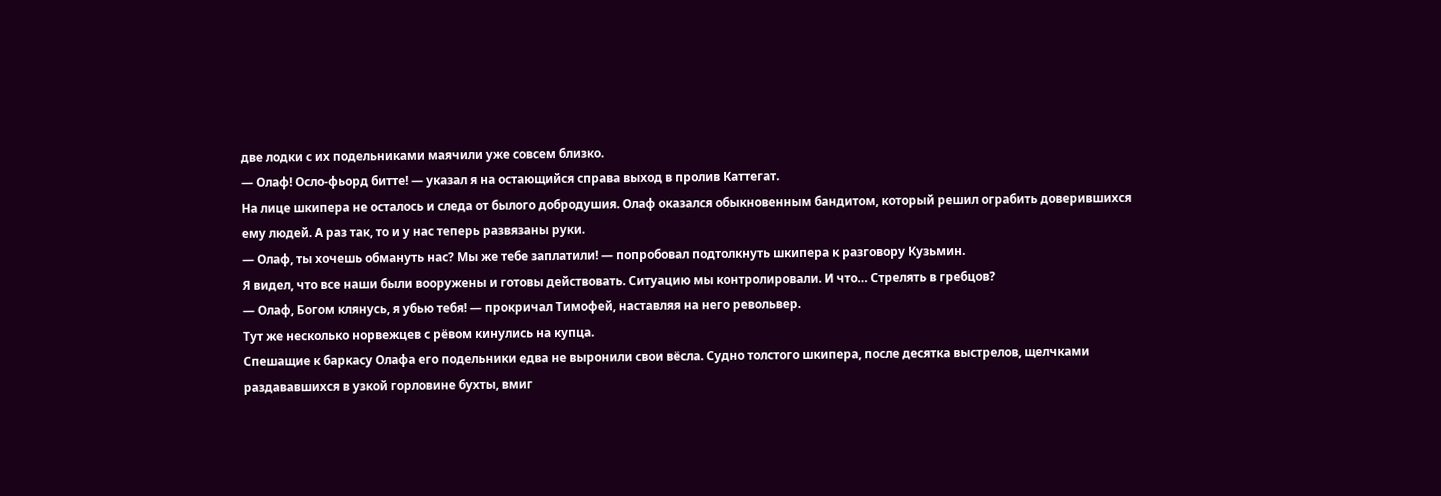две лодки с их подельниками маячили уже совсем близко.
— Олаф! Осло-фьорд битте! — указал я на остающийся справа выход в пролив Каттегат.
На лице шкипера не осталось и следа от былого добродушия. Олаф оказался обыкновенным бандитом, который решил ограбить доверившихся ему людей. А раз так, то и у нас теперь развязаны руки.
— Олаф, ты хочешь обмануть нас? Мы же тебе заплатили! — попробовал подтолкнуть шкипера к разговору Кузьмин.
Я видел, что все наши были вооружены и готовы действовать. Ситуацию мы контролировали. И что… Стрелять в гребцов?
— Олаф, Богом клянусь, я убью тебя! — прокричал Тимофей, наставляя на него револьвер.
Тут же несколько норвежцев с рёвом кинулись на купца.
Спешащие к баркасу Олафа его подельники едва не выронили свои вёсла. Судно толстого шкипера, после десятка выстрелов, щелчками раздававшихся в узкой горловине бухты, вмиг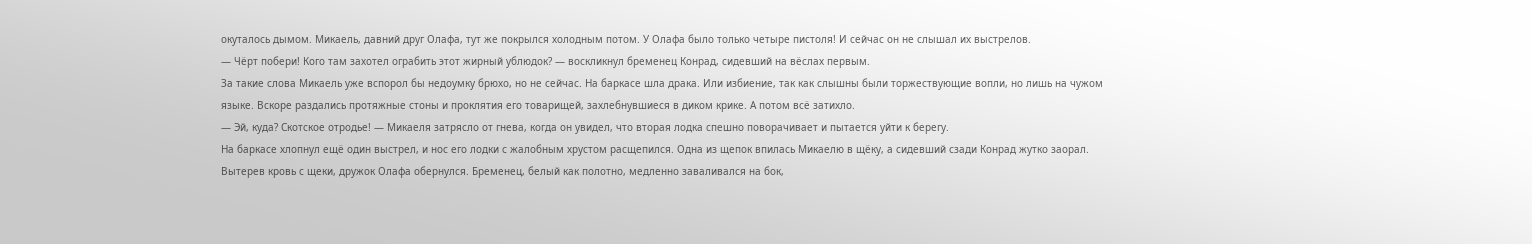окуталось дымом. Микаель, давний друг Олафа, тут же покрылся холодным потом. У Олафа было только четыре пистоля! И сейчас он не слышал их выстрелов.
— Чёрт побери! Кого там захотел ограбить этот жирный ублюдок? — воскликнул бременец Конрад, сидевший на вёслах первым.
За такие слова Микаель уже вспорол бы недоумку брюхо, но не сейчас. На баркасе шла драка. Или избиение, так как слышны были торжествующие вопли, но лишь на чужом языке. Вскоре раздались протяжные стоны и проклятия его товарищей, захлебнувшиеся в диком крике. А потом всё затихло.
— Эй, куда? Скотское отродье! — Микаеля затрясло от гнева, когда он увидел, что вторая лодка спешно поворачивает и пытается уйти к берегу.
На баркасе хлопнул ещё один выстрел, и нос его лодки с жалобным хрустом расщепился. Одна из щепок впилась Микаелю в щёку, а сидевший сзади Конрад жутко заорал. Вытерев кровь с щеки, дружок Олафа обернулся. Бременец, белый как полотно, медленно заваливался на бок,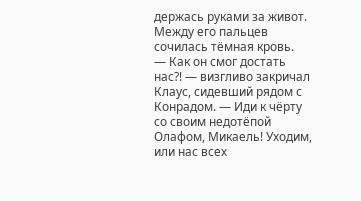держась руками за живот. Между его пальцев сочилась тёмная кровь.
— Как он смог достать нас?! — визгливо закричал Клаус, сидевший рядом с Конрадом. — Иди к чёрту со своим недотёпой Олафом, Микаель! Уходим, или нас всех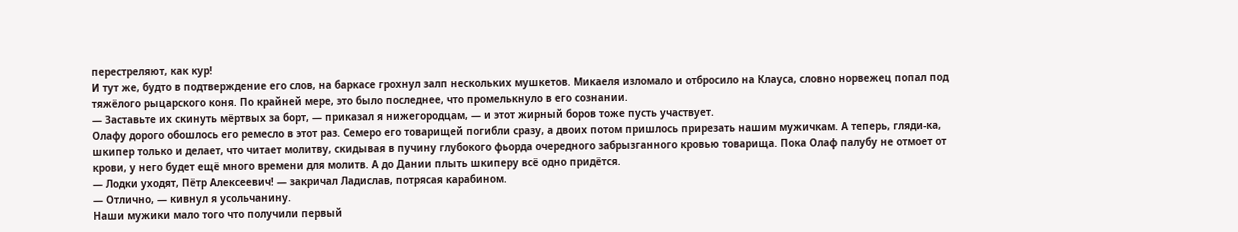перестреляют, как кур!
И тут же, будто в подтверждение его слов, на баркасе грохнул залп нескольких мушкетов. Микаеля изломало и отбросило на Клауса, словно норвежец попал под тяжёлого рыцарского коня. По крайней мере, это было последнее, что промелькнуло в его сознании.
— Заставьте их скинуть мёртвых за борт, — приказал я нижегородцам, — и этот жирный боров тоже пусть участвует.
Олафу дорого обошлось его ремесло в этот раз. Семеро его товарищей погибли сразу, а двоих потом пришлось прирезать нашим мужичкам. А теперь, гляди-ка, шкипер только и делает, что читает молитву, скидывая в пучину глубокого фьорда очередного забрызганного кровью товарища. Пока Олаф палубу не отмоет от крови, у него будет ещё много времени для молитв. А до Дании плыть шкиперу всё одно придётся.
— Лодки уходят, Пётр Алексеевич! — закричал Ладислав, потрясая карабином.
— Отлично, — кивнул я усольчанину.
Наши мужики мало того что получили первый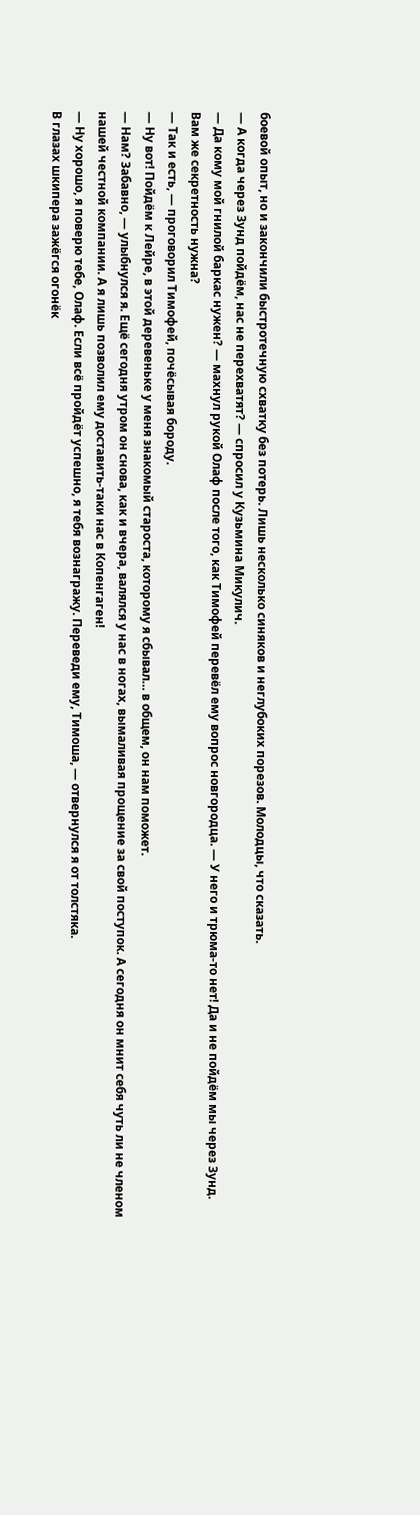боевой опыт, но и закончили быстротечную схватку без потерь. Лишь несколько синяков и неглубоких порезов. Молодцы, что сказать.
— А когда через Зунд пойдём, нас не перехватят? — спросил у Кузьмина Микулич.
— Да кому мой гнилой баркас нужен? — махнул рукой Олаф после того, как Тимофей перевёл ему вопрос новгородца. — У него и трюма-то нет! Да и не пойдём мы через Зунд. Вам же секретность нужна?
— Так и есть, — проговорил Тимофей, почёсывая бороду.
— Ну вот! Пойдём к Лейре, в этой деревеньке у меня знакомый староста, которому я сбывал… в общем, он нам поможет.
— Нам? Забавно, — улыбнулся я. Ещё сегодня утром он снова, как и вчера, валялся у нас в ногах, вымаливая прощение за свой поступок. А сегодня он мнит себя чуть ли не членом нашей честной компании. А я лишь позволил ему доставить-таки нас в Копенгаген!
— Ну хорошо, я поверю тебе, Олаф. Если всё пройдёт успешно, я тебя вознагражу. Переведи ему, Тимоша, — отвернулся я от толстяка.
В глазах шкипера зажёгся огонёк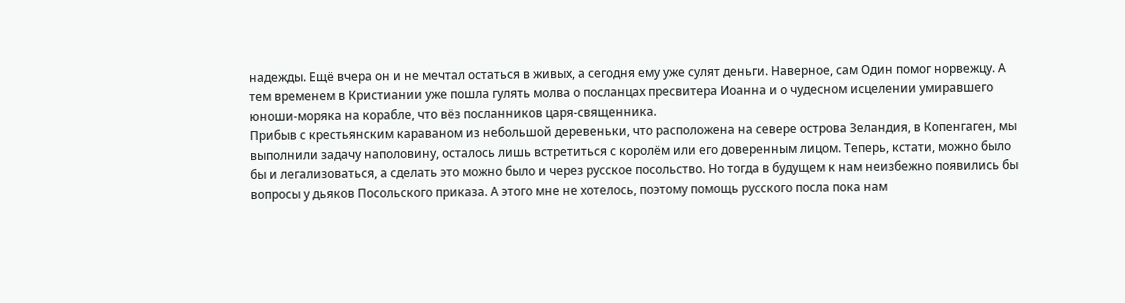надежды. Ещё вчера он и не мечтал остаться в живых, а сегодня ему уже сулят деньги. Наверное, сам Один помог норвежцу. А тем временем в Кристиании уже пошла гулять молва о посланцах пресвитера Иоанна и о чудесном исцелении умиравшего юноши-моряка на корабле, что вёз посланников царя-священника.
Прибыв с крестьянским караваном из небольшой деревеньки, что расположена на севере острова Зеландия, в Копенгаген, мы выполнили задачу наполовину, осталось лишь встретиться с королём или его доверенным лицом. Теперь, кстати, можно было бы и легализоваться, а сделать это можно было и через русское посольство. Но тогда в будущем к нам неизбежно появились бы вопросы у дьяков Посольского приказа. А этого мне не хотелось, поэтому помощь русского посла пока нам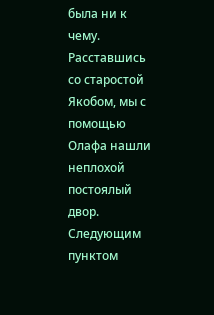была ни к чему.
Расставшись со старостой Якобом, мы с помощью Олафа нашли неплохой постоялый двор. Следующим пунктом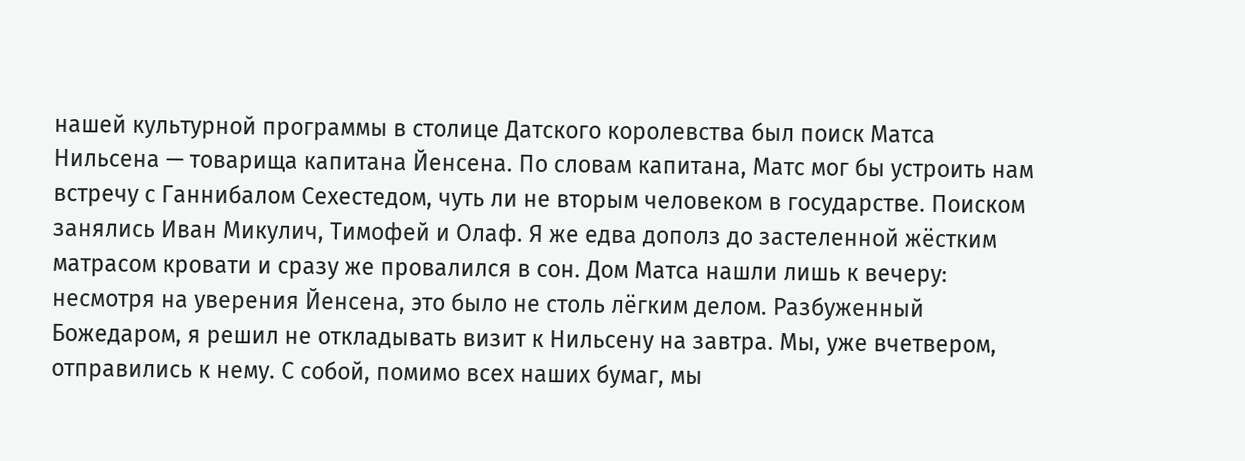нашей культурной программы в столице Датского королевства был поиск Матса Нильсена — товарища капитана Йенсена. По словам капитана, Матс мог бы устроить нам встречу с Ганнибалом Сехестедом, чуть ли не вторым человеком в государстве. Поиском занялись Иван Микулич, Тимофей и Олаф. Я же едва дополз до застеленной жёстким матрасом кровати и сразу же провалился в сон. Дом Матса нашли лишь к вечеру: несмотря на уверения Йенсена, это было не столь лёгким делом. Разбуженный Божедаром, я решил не откладывать визит к Нильсену на завтра. Мы, уже вчетвером, отправились к нему. С собой, помимо всех наших бумаг, мы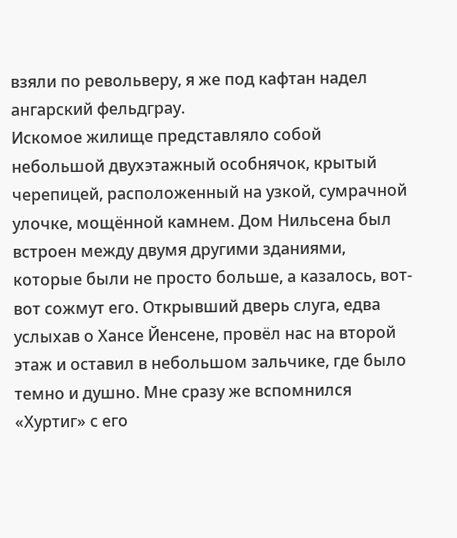взяли по револьверу, я же под кафтан надел ангарский фельдграу.
Искомое жилище представляло собой небольшой двухэтажный особнячок, крытый черепицей, расположенный на узкой, сумрачной улочке, мощённой камнем. Дом Нильсена был встроен между двумя другими зданиями, которые были не просто больше, а казалось, вот-вот сожмут его. Открывший дверь слуга, едва услыхав о Хансе Йенсене, провёл нас на второй этаж и оставил в небольшом зальчике, где было темно и душно. Мне сразу же вспомнился «Хуртиг» с его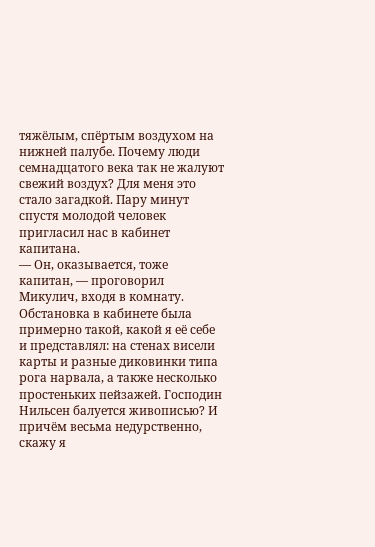тяжёлым, спёртым воздухом на нижней палубе. Почему люди семнадцатого века так не жалуют свежий воздух? Для меня это стало загадкой. Пару минут спустя молодой человек пригласил нас в кабинет капитана.
— Он, оказывается, тоже капитан, — проговорил Микулич, входя в комнату.
Обстановка в кабинете была примерно такой, какой я её себе и представлял: на стенах висели карты и разные диковинки типа рога нарвала, а также несколько простеньких пейзажей. Господин Нильсен балуется живописью? И причём весьма недурственно, скажу я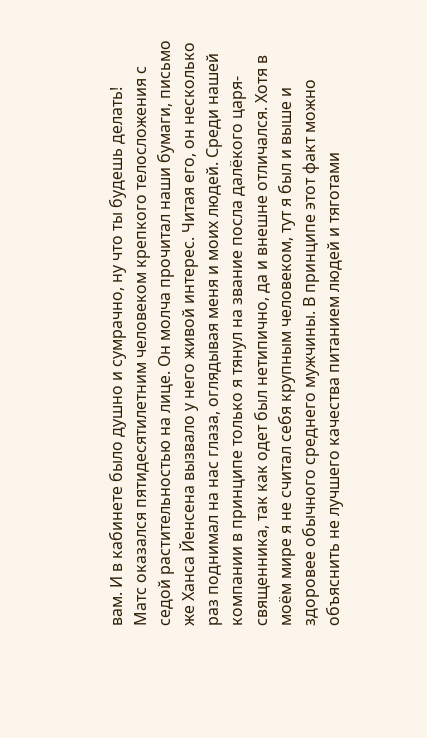вам. И в кабинете было душно и сумрачно, ну что ты будешь делать!
Матс оказался пятидесятилетним человеком крепкого телосложения с седой растительностью на лице. Он молча прочитал наши бумаги, письмо же Ханса Йенсена вызвало у него живой интерес. Читая его, он несколько раз поднимал на нас глаза, оглядывая меня и моих людей. Среди нашей компании в принципе только я тянул на звание посла далёкого царя-священника, так как одет был нетипично, да и внешне отличался. Хотя в моём мире я не считал себя крупным человеком, тут я был и выше и здоровее обычного среднего мужчины. В принципе этот факт можно объяснить не лучшего качества питанием людей и тяготами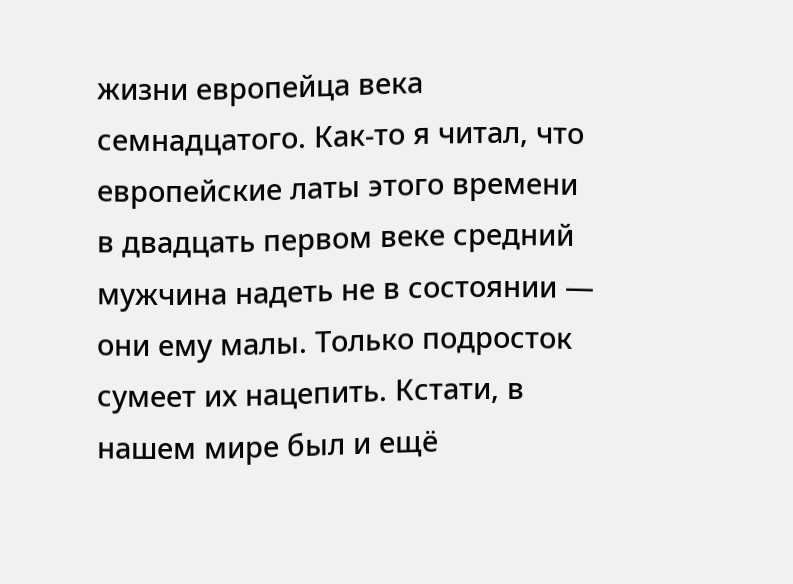жизни европейца века семнадцатого. Как-то я читал, что европейские латы этого времени в двадцать первом веке средний мужчина надеть не в состоянии — они ему малы. Только подросток сумеет их нацепить. Кстати, в нашем мире был и ещё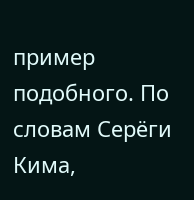пример подобного. По словам Серёги Кима,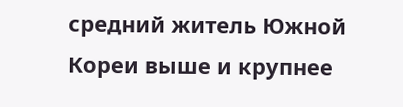средний житель Южной Кореи выше и крупнее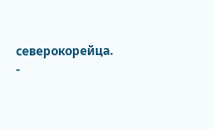северокорейца.
-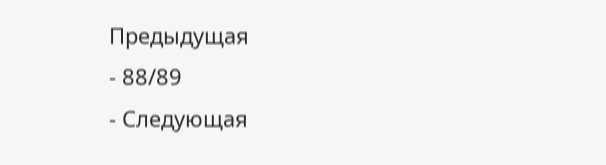Предыдущая
- 88/89
- Следующая